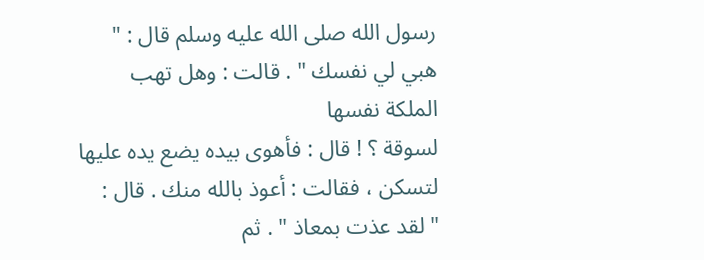رسول الله صلى الله عليه وسلم قال : " هبي لي نفسك " . قالت : وهل تهب الملكة نفسها
لسوقة ؟ ! قال : فأهوى بيده يضع يده عليها لتسكن ، فقالت : أعوذ بالله منك . قال :
" لقد عذت بمعاذ " . ثم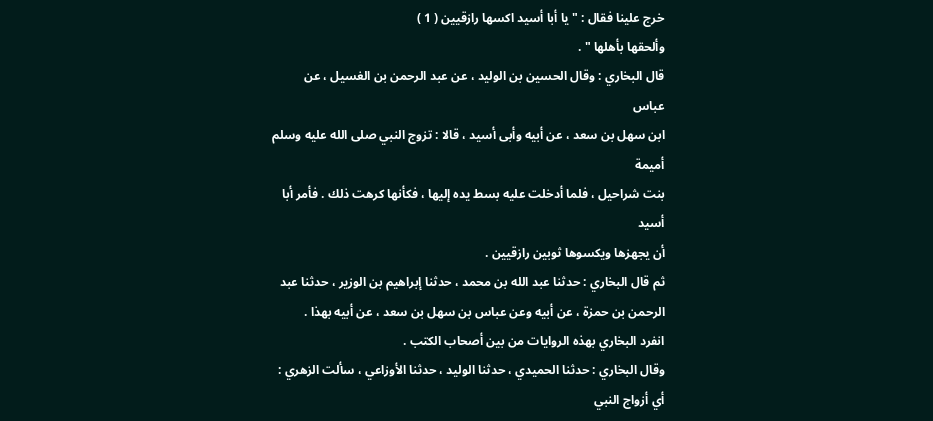خرج علينا فقال : " يا أبا أسيد اكسها رازقيين ( 1 )
وألحقها بأهلها " .
قال البخاري : وقال الحسين بن الوليد ، عن عبد الرحمن بن الغسيل ، عن عباس
ابن سهل بن سعد ، عن أبيه وأبى أسيد ، قالا : تزوج النبي صلى الله عليه وسلم أميمة
بنت شراحيل ، فلما أدخلت عليه بسط يده إليها ، فكأنها كرهت ذلك . فأمر أبا أسيد
أن يجهزها ويكسوها ثوبين رازقيين .
ثم قال البخاري : حدثنا عبد الله بن محمد ، حدثنا إبراهيم بن الوزير ، حدثنا عبد
الرحمن بن حمزة ، عن أبيه وعن عباس بن سهل بن سعد ، عن أبيه بهذا .
انفرد البخاري بهذه الروايات من بين أصحاب الكتب .
وقال البخاري : حدثنا الحميدي ، حدثنا الوليد ، حدثنا الأوزاعي ، سألت الزهري :
أي أزواج النبي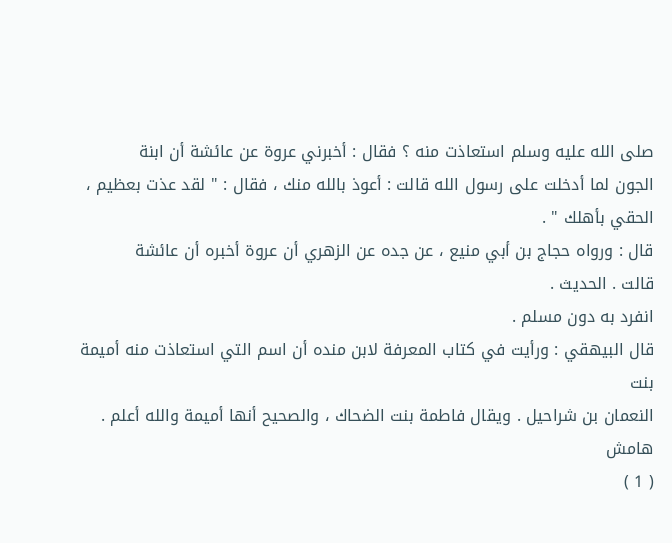صلى الله عليه وسلم استعاذت منه ؟ فقال : أخبرني عروة عن عائشة أن ابنة
الجون لما أدخلت على رسول الله قالت : أعوذ بالله منك ، فقال : " لقد عذت بعظيم ،
الحقي بأهلك " .
قال : ورواه حجاج بن أبي منيع ، عن جده عن الزهري أن عروة أخبره أن عائشة
قالت . الحديث .
انفرد به دون مسلم .
قال البيهقي : ورأيت في كتاب المعرفة لابن منده أن اسم التي استعاذت منه أميمة بنت
النعمان بن شراحيل . ويقال فاطمة بنت الضحاك ، والصحيح أنها أميمة والله أعلم .
هامش
( 1 )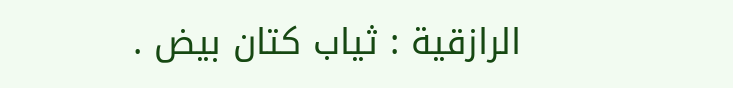الرازقية : ثياب كتان بيض .